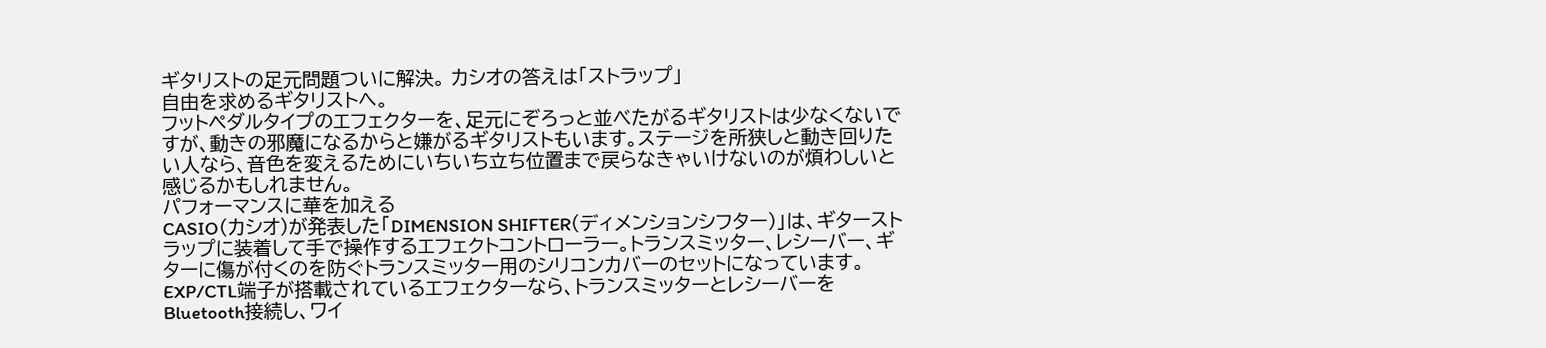ギタリストの足元問題ついに解決。 カシオの答えは「ストラップ」
自由を求めるギタリストへ。
フットペダルタイプのエフェクターを、足元にぞろっと並べたがるギタリストは少なくないですが、動きの邪魔になるからと嫌がるギタリストもいます。ステージを所狭しと動き回りたい人なら、音色を変えるためにいちいち立ち位置まで戻らなきゃいけないのが煩わしいと感じるかもしれません。
パフォーマンスに華を加える
CASIO(カシオ)が発表した「DIMENSION SHIFTER(ディメンションシフター)」は、ギターストラップに装着して手で操作するエフェクトコントローラー。トランスミッター、レシーバー、ギターに傷が付くのを防ぐトランスミッター用のシリコンカバーのセットになっています。
EXP/CTL端子が搭載されているエフェクターなら、トランスミッターとレシーバーをBluetooth接続し、ワイ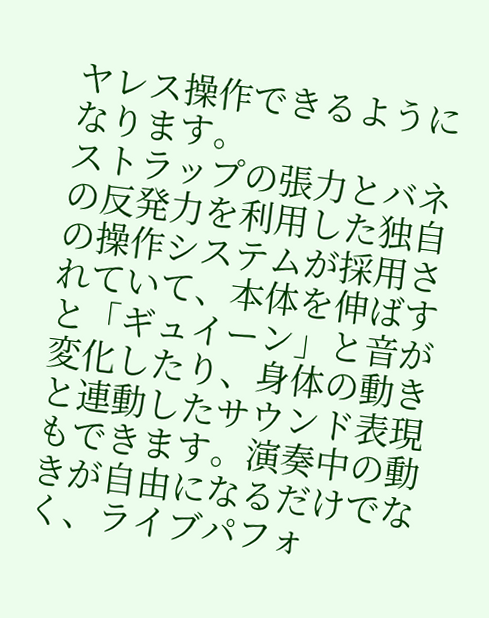ヤレス操作できるようになります。
ストラップの張力とバネの反発力を利用した独自の操作システムが採用されていて、本体を伸ばすと「ギュイーン」と音が変化したり、身体の動きと連動したサウンド表現もできます。演奏中の動きが自由になるだけでなく、ライブパフォ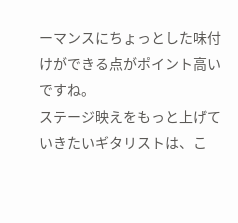ーマンスにちょっとした味付けができる点がポイント高いですね。
ステージ映えをもっと上げていきたいギタリストは、こ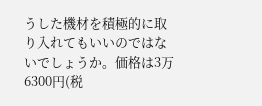うした機材を積極的に取り入れてもいいのではないでしょうか。価格は3万6300円(税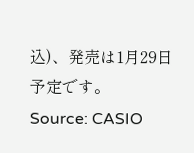込)、発売は1月29日予定です。
Source: CASIO